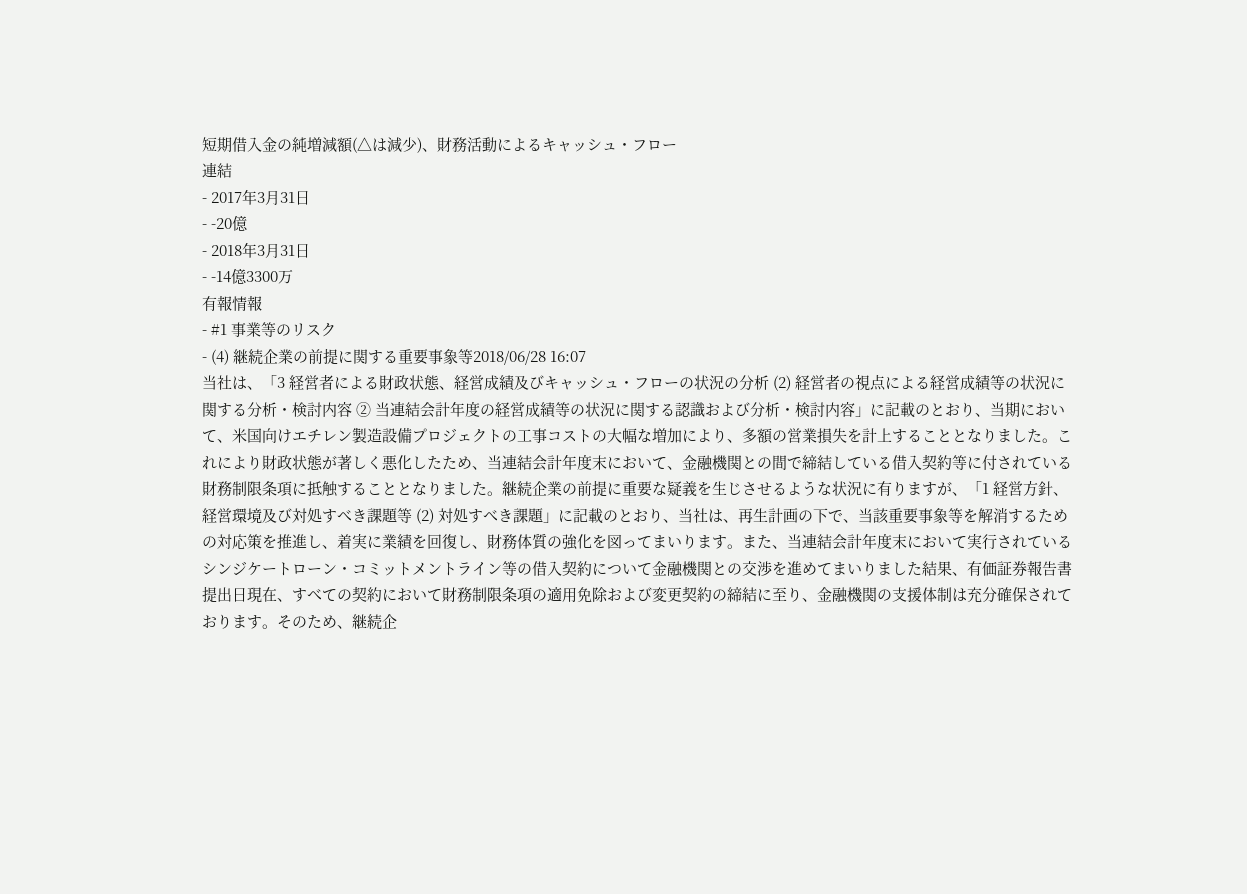短期借入金の純増減額(△は減少)、財務活動によるキャッシュ・フロー
連結
- 2017年3月31日
- -20億
- 2018年3月31日
- -14億3300万
有報情報
- #1 事業等のリスク
- (4) 継続企業の前提に関する重要事象等2018/06/28 16:07
当社は、「3 経営者による財政状態、経営成績及びキャッシュ・フローの状況の分析 (2) 経営者の視点による経営成績等の状況に関する分析・検討内容 ② 当連結会計年度の経営成績等の状況に関する認識および分析・検討内容」に記載のとおり、当期において、米国向けエチレン製造設備プロジェクトの工事コストの大幅な増加により、多額の営業損失を計上することとなりました。これにより財政状態が著しく悪化したため、当連結会計年度末において、金融機関との間で締結している借入契約等に付されている財務制限条項に抵触することとなりました。継続企業の前提に重要な疑義を生じさせるような状況に有りますが、「1 経営方針、経営環境及び対処すべき課題等 (2) 対処すべき課題」に記載のとおり、当社は、再生計画の下で、当該重要事象等を解消するための対応策を推進し、着実に業績を回復し、財務体質の強化を図ってまいります。また、当連結会計年度末において実行されているシンジケートローン・コミットメントライン等の借入契約について金融機関との交渉を進めてまいりました結果、有価証券報告書提出日現在、すべての契約において財務制限条項の適用免除および変更契約の締結に至り、金融機関の支援体制は充分確保されております。そのため、継続企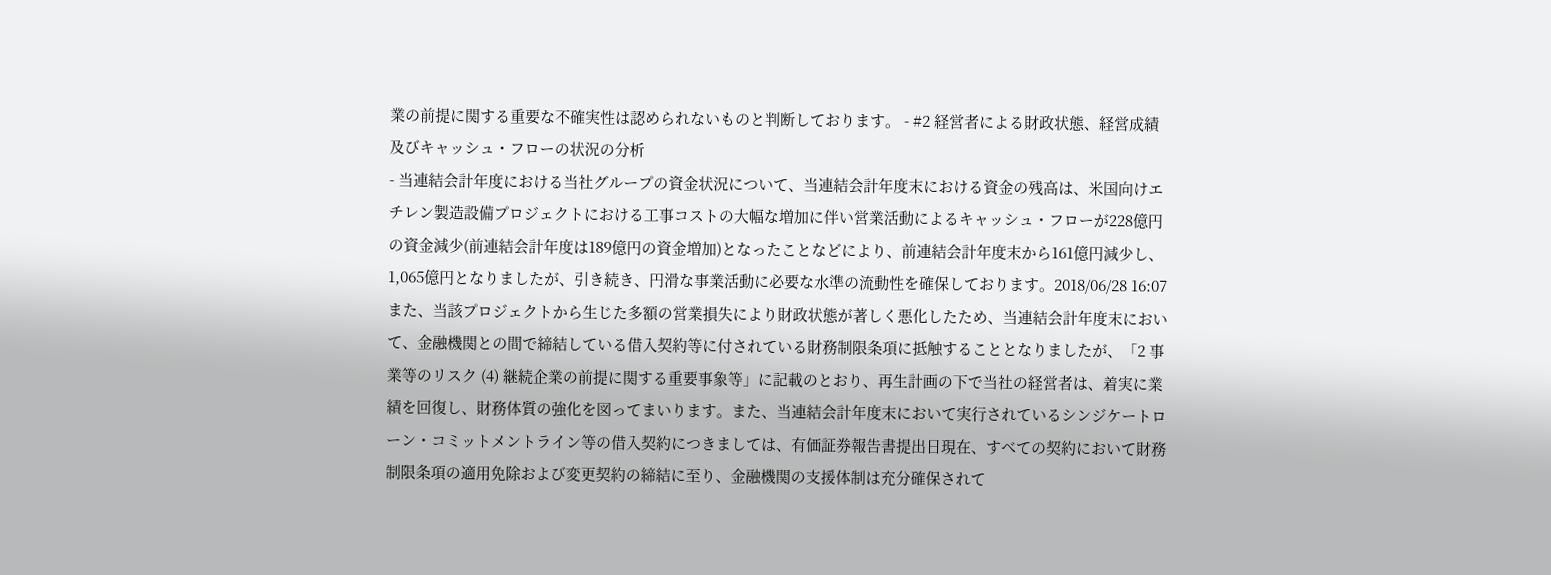業の前提に関する重要な不確実性は認められないものと判断しております。 - #2 経営者による財政状態、経営成績及びキャッシュ・フローの状況の分析
- 当連結会計年度における当社グループの資金状況について、当連結会計年度末における資金の残高は、米国向けエチレン製造設備プロジェクトにおける工事コストの大幅な増加に伴い営業活動によるキャッシュ・フローが228億円の資金減少(前連結会計年度は189億円の資金増加)となったことなどにより、前連結会計年度末から161億円減少し、1,065億円となりましたが、引き続き、円滑な事業活動に必要な水準の流動性を確保しております。2018/06/28 16:07
また、当該プロジェクトから生じた多額の営業損失により財政状態が著しく悪化したため、当連結会計年度末において、金融機関との間で締結している借入契約等に付されている財務制限条項に抵触することとなりましたが、「2 事業等のリスク (4) 継続企業の前提に関する重要事象等」に記載のとおり、再生計画の下で当社の経営者は、着実に業績を回復し、財務体質の強化を図ってまいります。また、当連結会計年度末において実行されているシンジケートローン・コミットメントライン等の借入契約につきましては、有価証券報告書提出日現在、すべての契約において財務制限条項の適用免除および変更契約の締結に至り、金融機関の支援体制は充分確保されて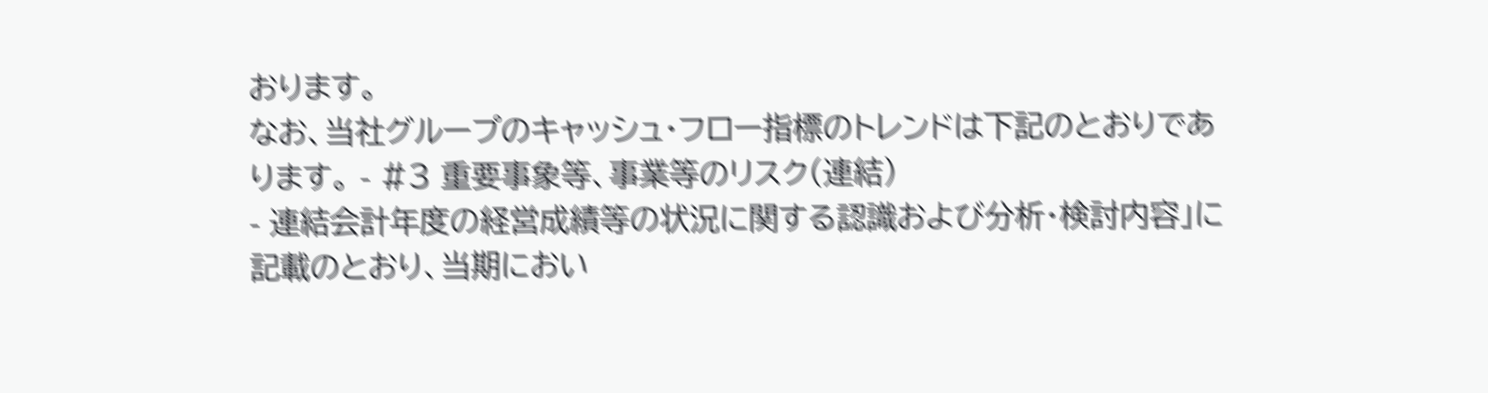おります。
なお、当社グループのキャッシュ・フロー指標のトレンドは下記のとおりであります。 - #3 重要事象等、事業等のリスク(連結)
- 連結会計年度の経営成績等の状況に関する認識および分析・検討内容」に記載のとおり、当期におい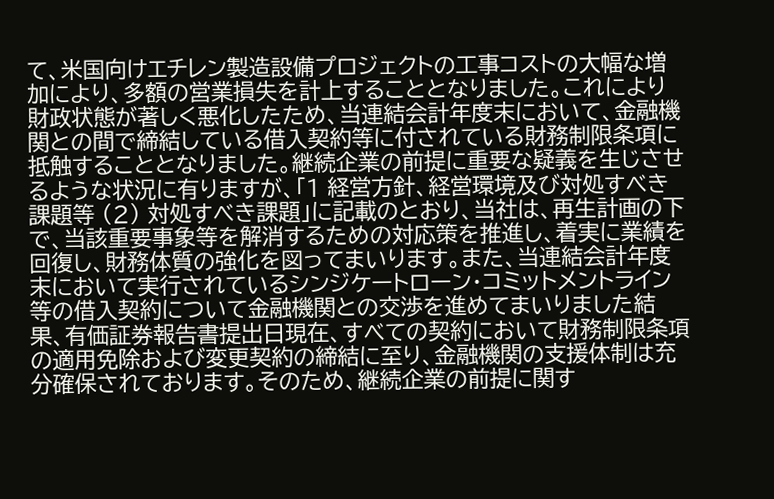て、米国向けエチレン製造設備プロジェクトの工事コストの大幅な増加により、多額の営業損失を計上することとなりました。これにより財政状態が著しく悪化したため、当連結会計年度末において、金融機関との間で締結している借入契約等に付されている財務制限条項に抵触することとなりました。継続企業の前提に重要な疑義を生じさせるような状況に有りますが、「1 経営方針、経営環境及び対処すべき課題等 (2) 対処すべき課題」に記載のとおり、当社は、再生計画の下で、当該重要事象等を解消するための対応策を推進し、着実に業績を回復し、財務体質の強化を図ってまいります。また、当連結会計年度末において実行されているシンジケートローン・コミットメントライン等の借入契約について金融機関との交渉を進めてまいりました結果、有価証券報告書提出日現在、すべての契約において財務制限条項の適用免除および変更契約の締結に至り、金融機関の支援体制は充分確保されております。そのため、継続企業の前提に関す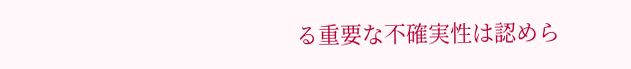る重要な不確実性は認めら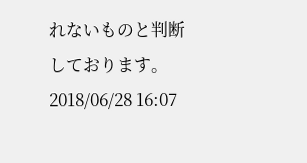れないものと判断しております。2018/06/28 16:07